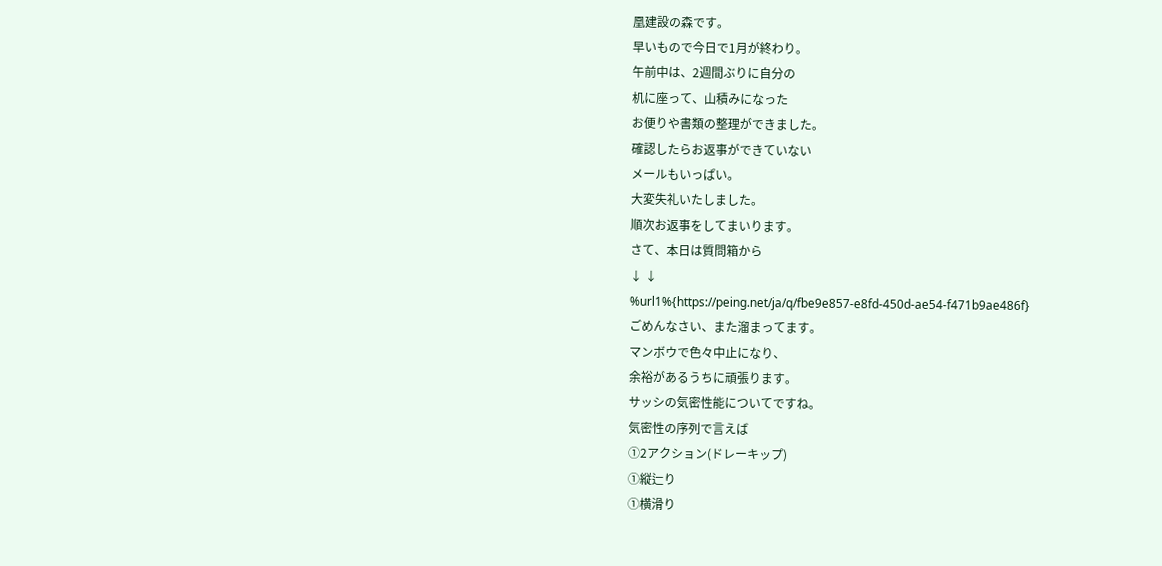凰建設の森です。
早いもので今日で1月が終わり。
午前中は、2週間ぶりに自分の
机に座って、山積みになった
お便りや書類の整理ができました。
確認したらお返事ができていない
メールもいっぱい。
大変失礼いたしました。
順次お返事をしてまいります。
さて、本日は質問箱から
↓ ↓
%url1%{https://peing.net/ja/q/fbe9e857-e8fd-450d-ae54-f471b9ae486f}
ごめんなさい、また溜まってます。
マンボウで色々中止になり、
余裕があるうちに頑張ります。
サッシの気密性能についてですね。
気密性の序列で言えば
①2アクション(ドレーキップ)
①縦辷り
①横滑り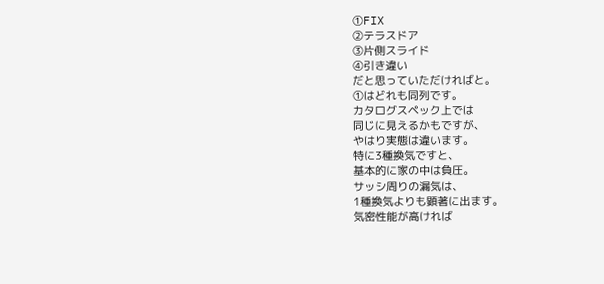①FIX
②テラスドア
③片側スライド
④引き違い
だと思っていただければと。
①はどれも同列です。
カタログスペック上では
同じに見えるかもですが、
やはり実態は違います。
特に3種換気ですと、
基本的に家の中は負圧。
サッシ周りの漏気は、
1種換気よりも顕著に出ます。
気密性能が高ければ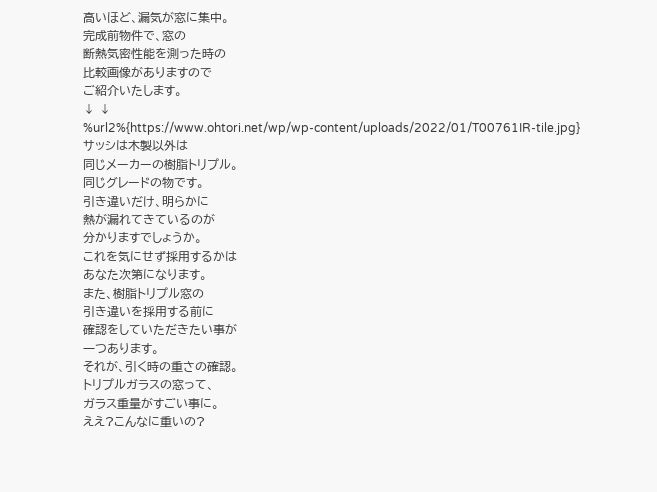高いほど、漏気が窓に集中。
完成前物件で、窓の
断熱気密性能を測った時の
比較画像がありますので
ご紹介いたします。
↓ ↓
%url2%{https://www.ohtori.net/wp/wp-content/uploads/2022/01/T00761IR-tile.jpg}
サッシは木製以外は
同じメーカーの樹脂トリプル。
同じグレードの物です。
引き違いだけ、明らかに
熱が漏れてきているのが
分かりますでしょうか。
これを気にせず採用するかは
あなた次第になります。
また、樹脂トリプル窓の
引き違いを採用する前に
確認をしていただきたい事が
一つあります。
それが、引く時の重さの確認。
トリプルガラスの窓って、
ガラス重量がすごい事に。
ええ?こんなに重いの?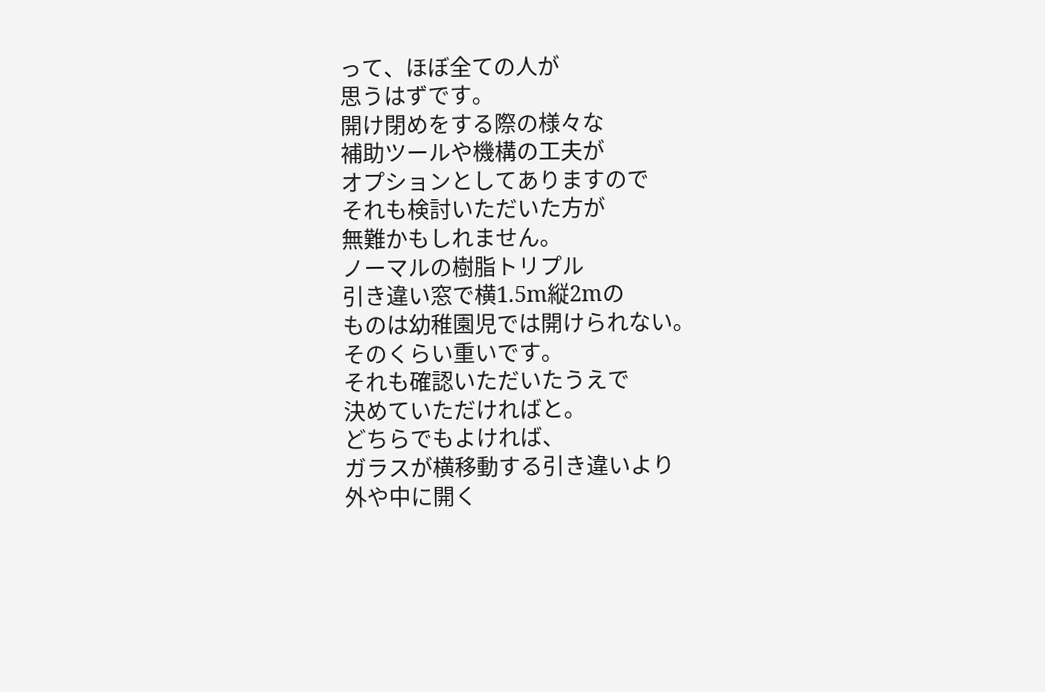って、ほぼ全ての人が
思うはずです。
開け閉めをする際の様々な
補助ツールや機構の工夫が
オプションとしてありますので
それも検討いただいた方が
無難かもしれません。
ノーマルの樹脂トリプル
引き違い窓で横1.5m縦2mの
ものは幼稚園児では開けられない。
そのくらい重いです。
それも確認いただいたうえで
決めていただければと。
どちらでもよければ、
ガラスが横移動する引き違いより
外や中に開く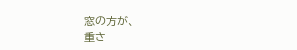窓の方が、
重さ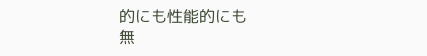的にも性能的にも
無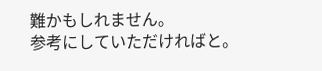難かもしれません。
参考にしていただければと。